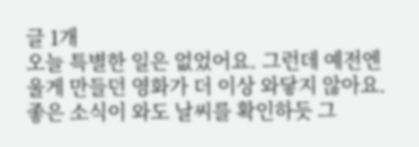글 1개
오늘 특별한 일은 없었어요. 그런데 예전엔 울게 만들던 영화가 더 이상 와닿지 않아요. 좋은 소식이 와도 날씨를 확인하듯 그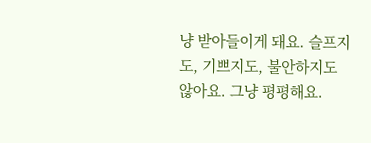냥 받아들이게 돼요. 슬프지도, 기쁘지도, 불안하지도 않아요. 그냥 평평해요.